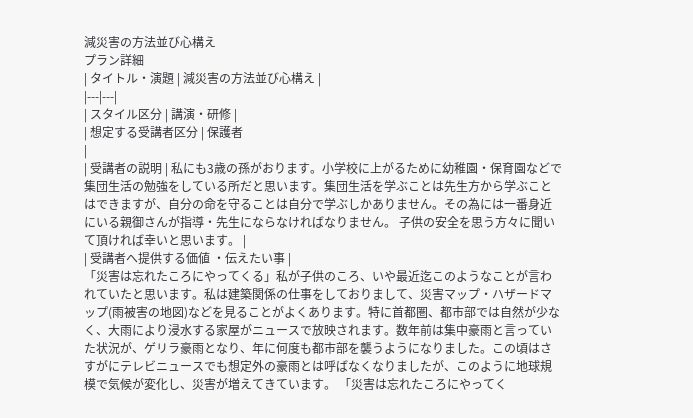減災害の方法並び心構え
プラン詳細
| タイトル・演題 | 減災害の方法並び心構え |
|---|---|
| スタイル区分 | 講演・研修 |
| 想定する受講者区分 | 保護者
|
| 受講者の説明 | 私にも3歳の孫がおります。小学校に上がるために幼稚園・保育園などで集団生活の勉強をしている所だと思います。集団生活を学ぶことは先生方から学ぶことはできますが、自分の命を守ることは自分で学ぶしかありません。その為には一番身近にいる親御さんが指導・先生にならなければなりません。 子供の安全を思う方々に聞いて頂ければ幸いと思います。 |
| 受講者へ提供する価値 ・伝えたい事 |
「災害は忘れたころにやってくる」私が子供のころ、いや最近迄このようなことが言われていたと思います。私は建築関係の仕事をしておりまして、災害マップ・ハザードマップ(雨被害の地図)などを見ることがよくあります。特に首都圏、都市部では自然が少なく、大雨により浸水する家屋がニュースで放映されます。数年前は集中豪雨と言っていた状況が、ゲリラ豪雨となり、年に何度も都市部を襲うようになりました。この頃はさすがにテレビニュースでも想定外の豪雨とは呼ばなくなりましたが、このように地球規模で気候が変化し、災害が増えてきています。 「災害は忘れたころにやってく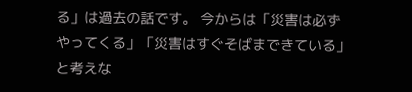る」は過去の話です。 今からは「災害は必ずやってくる」「災害はすぐそばまできている」と考えな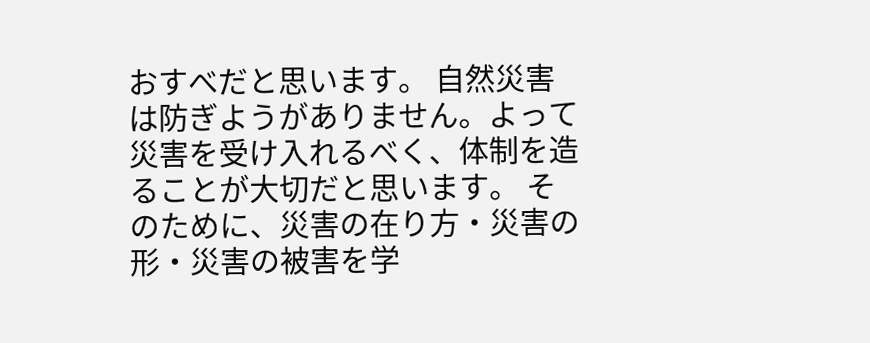おすべだと思います。 自然災害は防ぎようがありません。よって災害を受け入れるべく、体制を造ることが大切だと思います。 そのために、災害の在り方・災害の形・災害の被害を学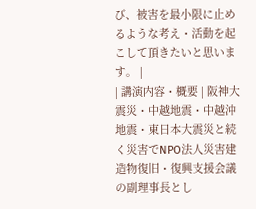び、被害を最小限に止めるような考え・活動を起こして頂きたいと思います。 |
| 講演内容・概要 | 阪神大震災・中越地震・中越沖地震・東日本大震災と続く災害でNPO法人災害建造物復旧・復興支援会議の副理事長とし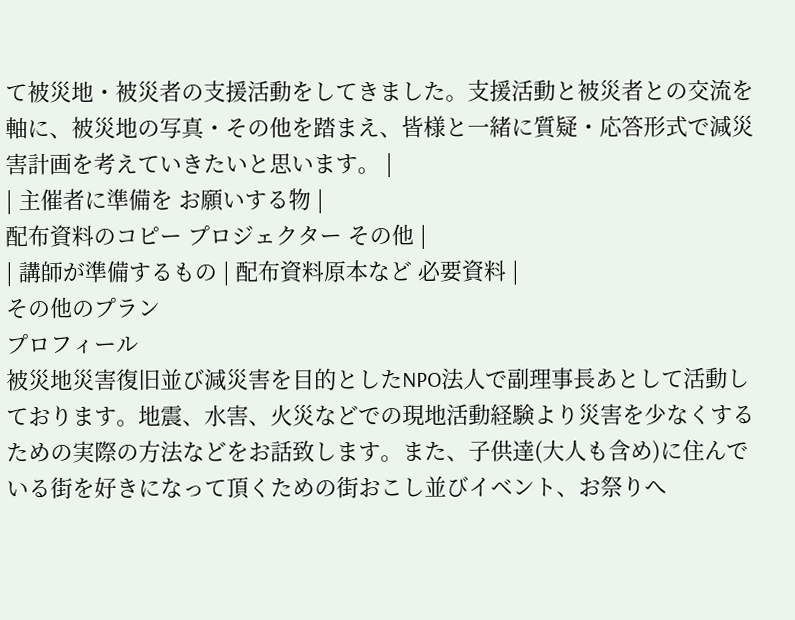て被災地・被災者の支援活動をしてきました。支援活動と被災者との交流を軸に、被災地の写真・その他を踏まえ、皆様と一緒に質疑・応答形式で減災害計画を考えていきたいと思います。 |
| 主催者に準備を お願いする物 |
配布資料のコピー プロジェクター その他 |
| 講師が準備するもの | 配布資料原本など 必要資料 |
その他のプラン
プロフィール
被災地災害復旧並び減災害を目的としたNPO法人で副理事長あとして活動しております。地震、水害、火災などでの現地活動経験より災害を少なくするための実際の方法などをお話致します。また、子供達(大人も含め)に住んでいる街を好きになって頂くための街おこし並びイベント、お祭りへ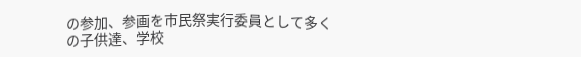の参加、参画を市民祭実行委員として多くの子供達、学校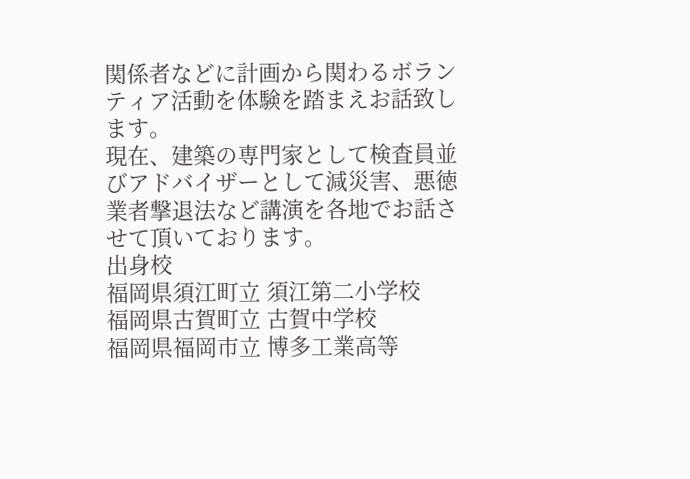関係者などに計画から関わるボランティア活動を体験を踏まえお話致します。
現在、建築の専門家として検査員並びアドバイザーとして減災害、悪徳業者撃退法など講演を各地でお話させて頂いております。
出身校
福岡県須江町立 須江第二小学校
福岡県古賀町立 古賀中学校
福岡県福岡市立 博多工業高等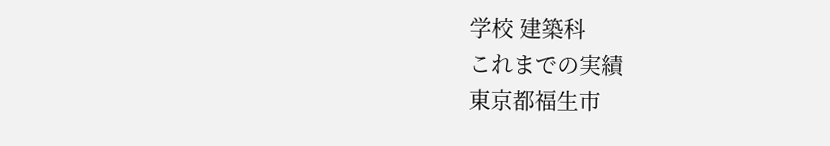学校 建築科
これまでの実績
東京都福生市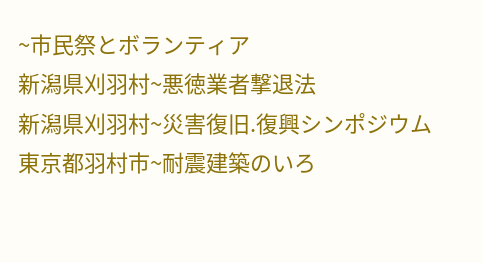~市民祭とボランティア
新潟県刈羽村~悪徳業者撃退法
新潟県刈羽村~災害復旧.復興シンポジウム
東京都羽村市~耐震建築のいろ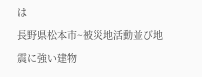は
長野県松本市~被災地活動並び地震に強い建物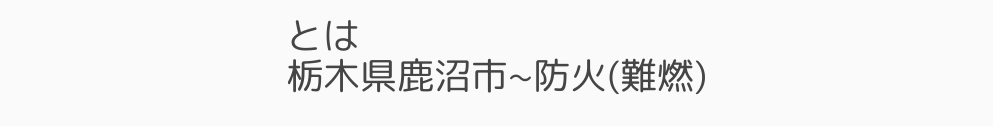とは
栃木県鹿沼市~防火(難燃)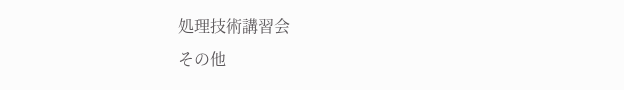処理技術講習会
その他